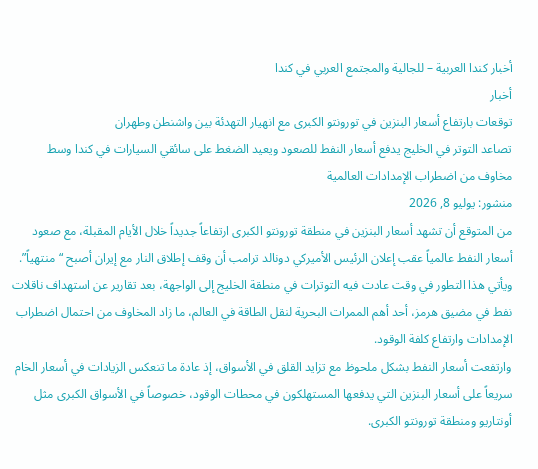أخبار كندا العربية – للجالية والمجتمع العربي في كندا
أخبار
توقعات بارتفاع أسعار البنزين في تورونتو الكبرى مع انهيار التهدئة بين واشنطن وطهران
تصاعد التوتر في الخليج يدفع أسعار النفط للصعود ويعيد الضغط على سائقي السيارات في كندا وسط مخاوف من اضطراب الإمدادات العالمية
منشور: يوليو 8, 2026
من المتوقع أن تشهد أسعار البنزين في منطقة تورونتو الكبرى ارتفاعاً جديداً خلال الأيام المقبلة، مع صعود أسعار النفط عالمياً عقب إعلان الرئيس الأميركي دونالد ترامب أن وقف إطلاق النار مع إيران أصبح “منتهياً”.
ويأتي هذا التطور في وقت عادت فيه التوترات في منطقة الخليج إلى الواجهة، بعد تقارير عن استهداف ناقلات نفط في مضيق هرمز، أحد أهم الممرات البحرية لنقل الطاقة في العالم، ما زاد المخاوف من احتمال اضطراب الإمدادات وارتفاع كلفة الوقود.
وارتفعت أسعار النفط بشكل ملحوظ مع تزايد القلق في الأسواق، إذ عادة ما تنعكس الزيادات في أسعار الخام سريعاً على أسعار البنزين التي يدفعها المستهلكون في محطات الوقود، خصوصاً في الأسواق الكبرى مثل أونتاريو ومنطقة تورونتو الكبرى.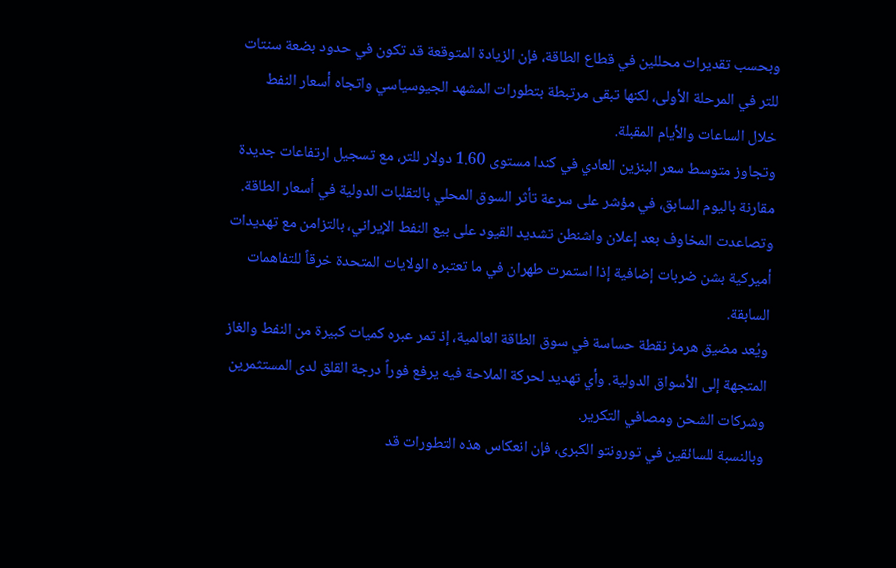وبحسب تقديرات محللين في قطاع الطاقة، فإن الزيادة المتوقعة قد تكون في حدود بضعة سنتات للتر في المرحلة الأولى، لكنها تبقى مرتبطة بتطورات المشهد الجيوسياسي واتجاه أسعار النفط خلال الساعات والأيام المقبلة.
وتجاوز متوسط سعر البنزين العادي في كندا مستوى 1.60 دولار للتر، مع تسجيل ارتفاعات جديدة مقارنة باليوم السابق، في مؤشر على سرعة تأثر السوق المحلي بالتقلبات الدولية في أسعار الطاقة.
وتصاعدت المخاوف بعد إعلان واشنطن تشديد القيود على بيع النفط الإيراني، بالتزامن مع تهديدات أميركية بشن ضربات إضافية إذا استمرت طهران في ما تعتبره الولايات المتحدة خرقاً للتفاهمات السابقة.
ويُعد مضيق هرمز نقطة حساسة في سوق الطاقة العالمية، إذ تمر عبره كميات كبيرة من النفط والغاز المتجهة إلى الأسواق الدولية. وأي تهديد لحركة الملاحة فيه يرفع فوراً درجة القلق لدى المستثمرين وشركات الشحن ومصافي التكرير.
وبالنسبة للسائقين في تورونتو الكبرى، فإن انعكاس هذه التطورات قد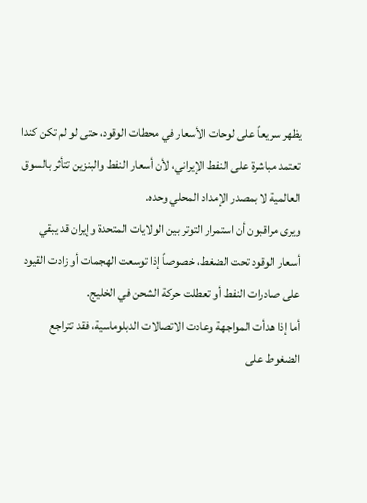يظهر سريعاً على لوحات الأسعار في محطات الوقود، حتى لو لم تكن كندا تعتمد مباشرة على النفط الإيراني، لأن أسعار النفط والبنزين تتأثر بالسوق العالمية لا بمصدر الإمداد المحلي وحده.
ويرى مراقبون أن استمرار التوتر بين الولايات المتحدة وإيران قد يبقي أسعار الوقود تحت الضغط، خصوصاً إذا توسعت الهجمات أو زادت القيود على صادرات النفط أو تعطلت حركة الشحن في الخليج.
أما إذا هدأت المواجهة وعادت الاتصالات الدبلوماسية، فقد تتراجع الضغوط على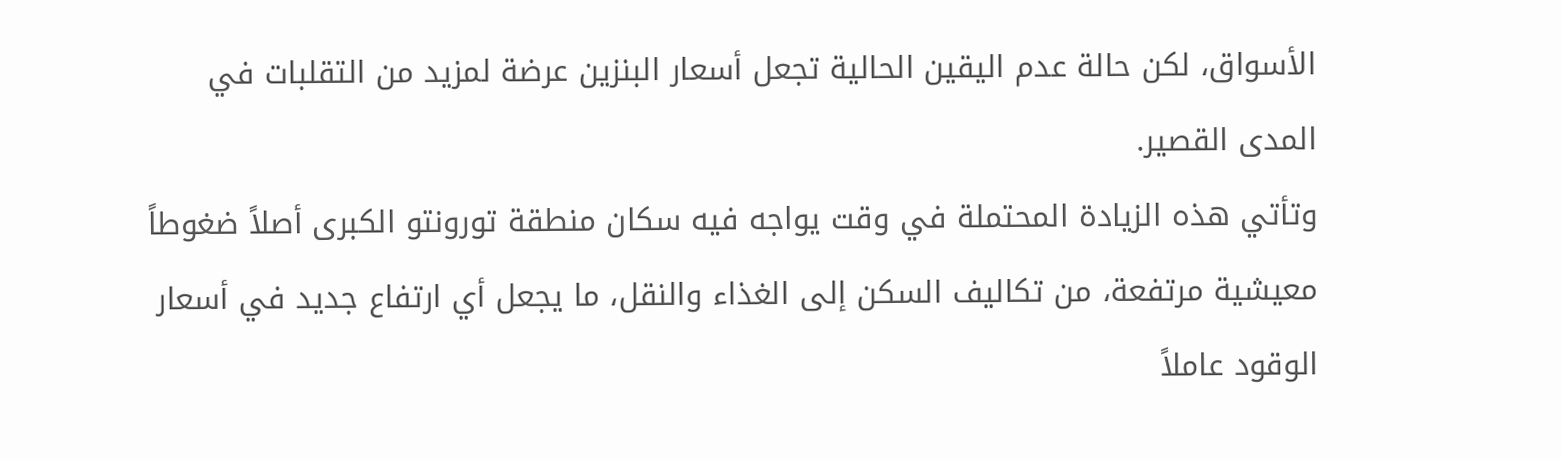الأسواق، لكن حالة عدم اليقين الحالية تجعل أسعار البنزين عرضة لمزيد من التقلبات في المدى القصير.
وتأتي هذه الزيادة المحتملة في وقت يواجه فيه سكان منطقة تورونتو الكبرى أصلاً ضغوطاً معيشية مرتفعة، من تكاليف السكن إلى الغذاء والنقل، ما يجعل أي ارتفاع جديد في أسعار الوقود عاملاً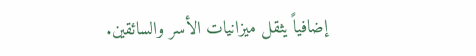إضافياً يثقل ميزانيات الأسر والسائقين.